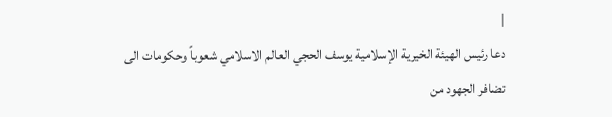|
دعا رئيس الهيئة الخيرية الإسلامية يوسف الحجي العالم الاسلامي شعوباً وحكومات الى تضافر الجهود من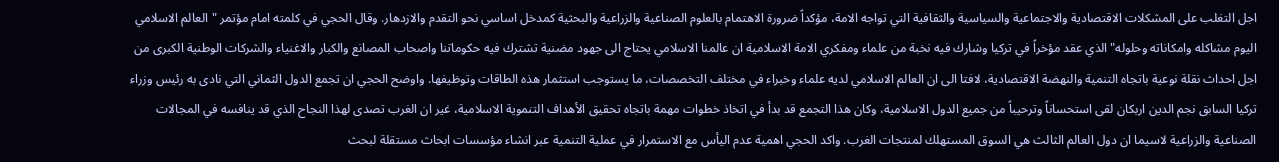اجل التغلب على المشكلات الاقتصادية والاجتماعية والسياسية والثقافية التي تواجه الامة، مؤكداً ضرورة الاهتمام بالعلوم الصناعية والزراعية والبحثية كمدخل اساسي نحو التقدم والازدهار. وقال الحجي في كلمته امام مؤتمر "العالم الاسلامي اليوم مشاكله وامكاناته وحلوله" الذي عقد مؤخراً في تركيا وشارك فيه نخبة من علماء ومفكري الامة الاسلامية ان عالمنا الاسلامي يحتاج الى جهود مضنية تشترك فيه حكوماتنا واصحاب المصانع والكبار والاغنياء والشركات الوطنية الكبرى من اجل احداث نقلة نوعية باتجاه التنمية والنهضة الاقتصادية، لافتا الى ان العالم الاسلامي لديه علماء وخبراء في مختلف التخصصات، ما يستوجب استثمار هذه الطاقات وتوظيفها. واوضح الحجي ان تجمع الدول الثماني التي نادى به رئيس وزراء تركيا السابق نجم الدين اربكان لقى استحساناً وترحيباً من جميع الدول الاسلامية، وكان هذا التجمع قد بدأ في اتخاذ خطوات مهمة باتجاه تحقيق الأهداف التنموية الاسلامية، غير ان الغرب تصدى لهذا النجاح الذي قد ينافسه في المجالات الصناعية والزراعية لاسيما ان دول العالم الثالث هي السوق المستهلك لمنتجات الغرب. واكد الحجي اهمية عدم اليأس مع الاستمرار في عملية التنمية عبر انشاء مؤسسات ابحاث مستقلة لبحث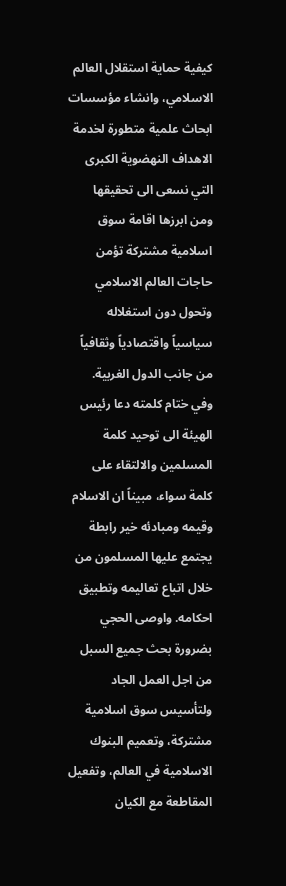كيفية حماية استقلال العالم الاسلامي، وانشاء مؤسسات ابحاث علمية متطورة لخدمة الاهداف النهضوية الكبرى التي نسعى الى تحقيقها ومن ابرزها اقامة سوق اسلامية مشتركة تؤمن حاجات العالم الاسلامي وتحول دون استغلاله سياسياً واقتصادياً وثقافياً من جانب الدول الغربية. وفي ختام كلمته دعا رئيس الهيئة الى توحيد كلمة المسلمين والالتقاء على كلمة سواء، مبيناً ان الاسلام وقيمه ومبادئه خير رابطة يجتمع عليها المسلمون من خلال اتباع تعاليمه وتطبيق احكامه. واوصى الحجي بضرورة بحث جميع السبل من اجل العمل الجاد ولتأسيس سوق اسلامية مشتركة، وتعميم البنوك الاسلامية في العالم، وتفعيل المقاطعة مع الكيان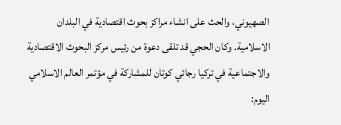الصهيوني، والحث على انشاء مراكز بحوث اقتصادية في البلدان الاسلامية. وكان الحجي قد تلقى دعوة من رئيس مركز البحوث الاقتصادية والاجتماعية في تركيا رجائي كوتان للمشاركة في مؤتمر العالم الاسلامي اليوم: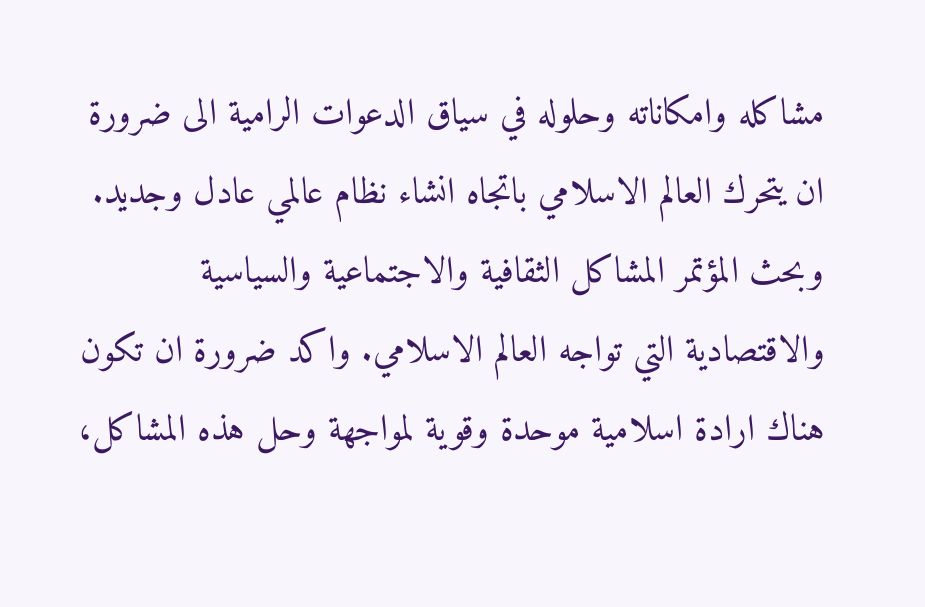مشاكله وامكاناته وحلوله في سياق الدعوات الرامية الى ضرورة ان يتحرك العالم الاسلامي باتجاه انشاء نظام عالمي عادل وجديد. وبحث المؤتمر المشاكل الثقافية والاجتماعية والسياسية والاقتصادية التي تواجه العالم الاسلامي. واكد ضرورة ان تكون هناك ارادة اسلامية موحدة وقوية لمواجهة وحل هذه المشاكل،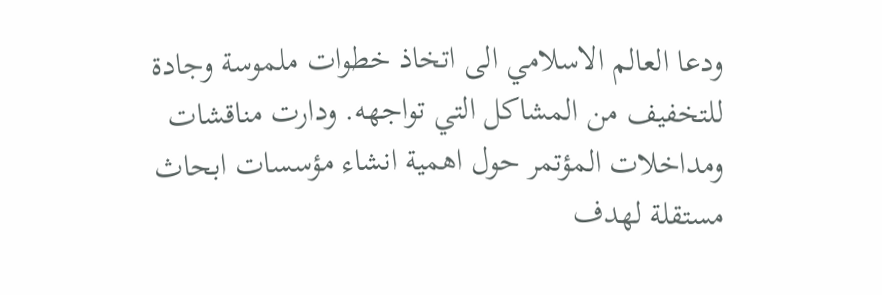ودعا العالم الاسلامي الى اتخاذ خطوات ملموسة وجادة للتخفيف من المشاكل التي تواجهه. ودارت مناقشات ومداخلات المؤتمر حول اهمية انشاء مؤسسات ابحاث مستقلة لهدف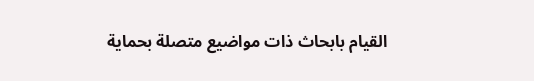القيام بابحاث ذات مواضيع متصلة بحماية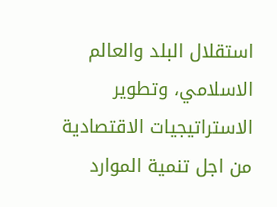استقلال البلد والعالم الاسلامي، وتطوير الاستراتيجيات الاقتصادية من اجل تنمية الموارد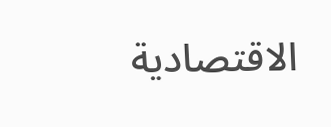الاقتصادية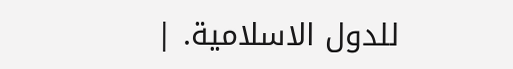للدول الاسلامية. |